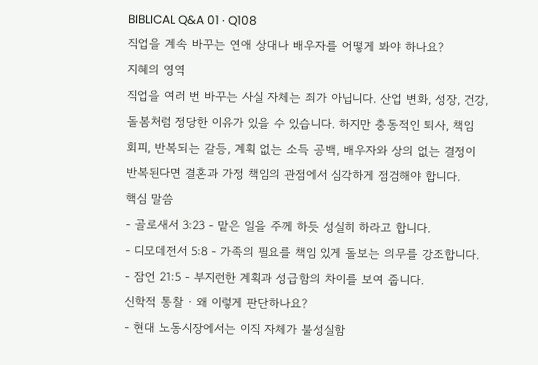BIBLICAL Q&A 01 · Q108
직업을 계속 바꾸는 연애 상대나 배우자를 어떻게 봐야 하나요?
지혜의 영역
직업을 여러 번 바꾸는 사실 자체는 죄가 아닙니다. 산업 변화, 성장, 건강, 돌봄처럼 정당한 이유가 있을 수 있습니다. 하지만 충동적인 퇴사, 책임 회피, 반복되는 갈등, 계획 없는 소득 공백, 배우자와 상의 없는 결정이 반복된다면 결혼과 가정 책임의 관점에서 심각하게 점검해야 합니다.
핵심 말씀
- 골로새서 3:23 - 맡은 일을 주께 하듯 성실히 하라고 합니다.
- 디모데전서 5:8 - 가족의 필요를 책임 있게 돌보는 의무를 강조합니다.
- 잠언 21:5 - 부지런한 계획과 성급함의 차이를 보여 줍니다.
신학적 통찰 · 왜 이렇게 판단하나요?
- 현대 노동시장에서는 이직 자체가 불성실함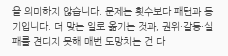을 의미하지 않습니다. 문제는 횟수보다 패턴과 동기입니다. 더 맞는 일로 옮기는 것과, 권위·갈등·실패를 견디지 못해 매번 도망치는 건 다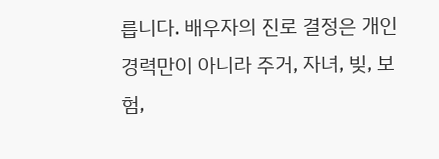릅니다. 배우자의 진로 결정은 개인 경력만이 아니라 주거, 자녀, 빚, 보험,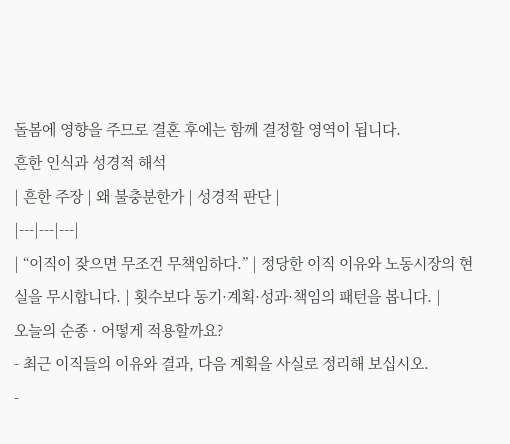돌봄에 영향을 주므로 결혼 후에는 함께 결정할 영역이 됩니다.
흔한 인식과 성경적 해석
| 흔한 주장 | 왜 불충분한가 | 성경적 판단 |
|---|---|---|
| “이직이 잦으면 무조건 무책임하다.” | 정당한 이직 이유와 노동시장의 현실을 무시합니다. | 횟수보다 동기·계획·성과·책임의 패턴을 봅니다. |
오늘의 순종 · 어떻게 적용할까요?
- 최근 이직들의 이유와 결과, 다음 계획을 사실로 정리해 보십시오.
-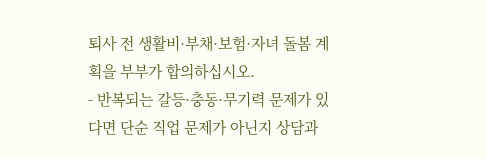퇴사 전 생활비·부채·보험·자녀 돌봄 계획을 부부가 합의하십시오.
- 반복되는 갈등·충동·무기력 문제가 있다면 단순 직업 문제가 아닌지 상담과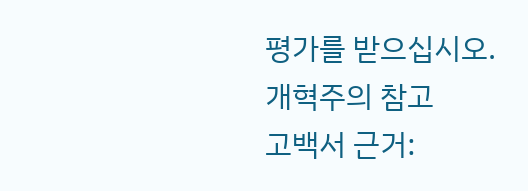평가를 받으십시오.
개혁주의 참고
고백서 근거: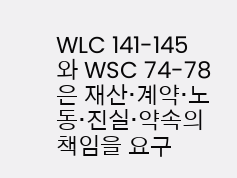WLC 141-145와 WSC 74-78은 재산·계약·노동·진실·약속의 책임을 요구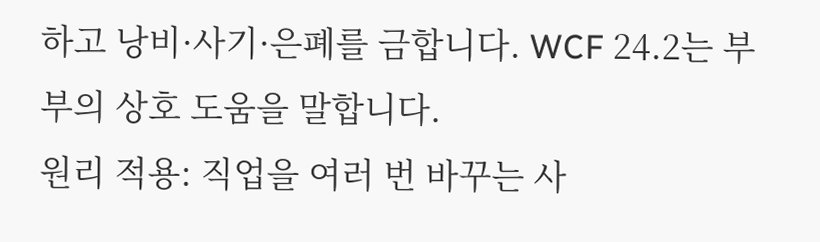하고 낭비·사기·은폐를 금합니다. WCF 24.2는 부부의 상호 도움을 말합니다.
원리 적용: 직업을 여러 번 바꾸는 사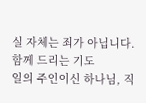실 자체는 죄가 아닙니다.
함께 드리는 기도
일의 주인이신 하나님, 직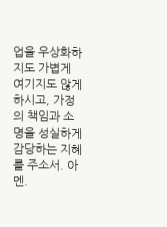업을 우상화하지도 가볍게 여기지도 않게 하시고, 가정의 책임과 소명을 성실하게 감당하는 지혜를 주소서. 아멘.